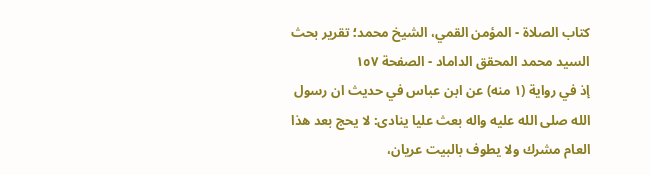كتاب الصلاة - المؤمن القمي، الشيخ محمد؛ تقرير بحث السيد محمد المحقق الداماد - الصفحة ١٥٧
إذ في رواية (١ منه) عن ابن عباس في حديث ان رسول الله صلى الله عليه واله بعث عليا ينادى: لا يحج بعد هذا العام مشرك ولا يطوف بالبيت عريان،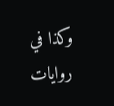وكذا في روايات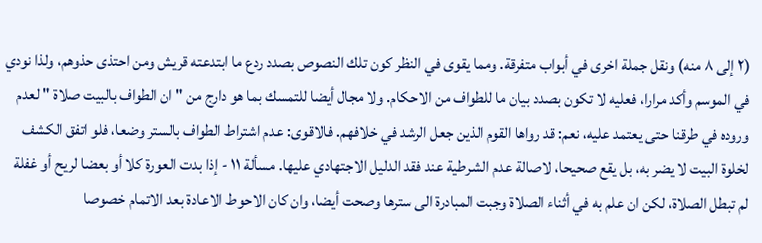(٢ إلى ٨ منه) ونقل جملة اخرى في أبواب متفرقة. ومما يقوى في النظر كون تلك النصوص بصدد ردع ما ابتدعته قريش ومن احتذى حذوهم، ولذا نودي في الموسم وأكد مرارا، فعليه لا تكون بصدد بيان ما للطواف من الاحكام. ولا مجال أيضا للتمسك بما هو دارج من " ان الطواف بالبيت صلاة " لعدم وروده في طرقنا حتى يعتمد عليه، نعم: قد رواها القوم الذين جعل الرشد في خلافهم. فالاقوى: عدم اشتراط الطواف بالستر وضعا، فلو اتفق الكشف لخلوة البيت لا يضر به، بل يقع صحيحا، لاصالة عدم الشرطية عند فقد الدليل الاجتهادي عليها. مسألة ١١ - إذا بدت العورة كلا أو بعضا لريح أو غفلة لم تبطل الصلاة، لكن ان علم به في أثناء الصلاة وجبت المبادرة الى سترها وصحت أيضا، وان كان الاحوط الاعادة بعد الاتمام خصوصا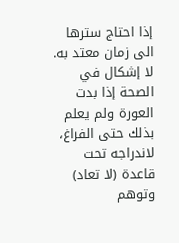إذا احتاج سترها الى زمان معتد به. لا إشكال في الصحة إذا بدت العورة ولم يعلم بذلك حتى الفراغ، لاندراجه تحت قاعدة (لا تعاد) وتوهم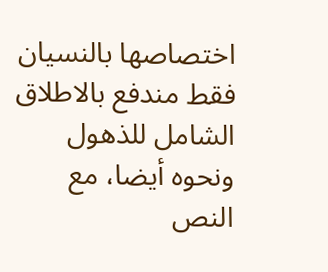اختصاصها بالنسيان فقط مندفع بالاطلاق الشامل للذهول ونحوه أيضا، مع النص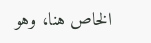الخاص هنا، وهو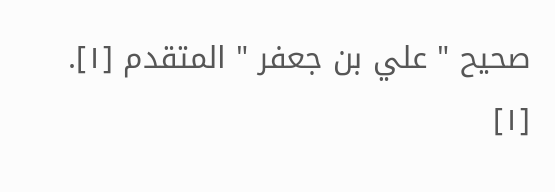صحيح " علي بن جعفر " المتقدم [١].
[١]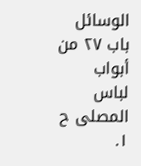الوسائل باب ٢٧ من أبواب لباس المصلى ح ١.